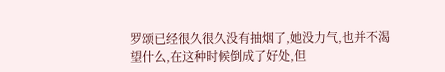罗颂已经很久很久没有抽烟了,她没力气,也并不渴望什么,在这种时候倒成了好处,但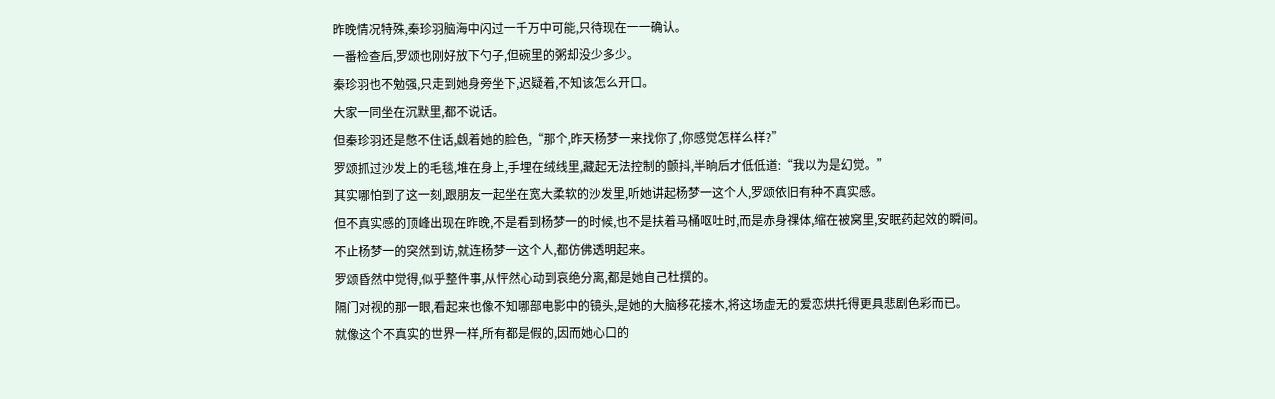昨晚情况特殊,秦珍羽脑海中闪过一千万中可能,只待现在一一确认。
一番检查后,罗颂也刚好放下勺子,但碗里的粥却没少多少。
秦珍羽也不勉强,只走到她身旁坐下,迟疑着,不知该怎么开口。
大家一同坐在沉默里,都不说话。
但秦珍羽还是憋不住话,觑着她的脸色,“那个,昨天杨梦一来找你了,你感觉怎样么样?”
罗颂抓过沙发上的毛毯,堆在身上,手埋在绒线里,藏起无法控制的颤抖,半晌后才低低道:“我以为是幻觉。”
其实哪怕到了这一刻,跟朋友一起坐在宽大柔软的沙发里,听她讲起杨梦一这个人,罗颂依旧有种不真实感。
但不真实感的顶峰出现在昨晚,不是看到杨梦一的时候,也不是扶着马桶呕吐时,而是赤身祼体,缩在被窝里,安眠药起效的瞬间。
不止杨梦一的突然到访,就连杨梦一这个人,都仿佛透明起来。
罗颂昏然中觉得,似乎整件事,从怦然心动到哀绝分离,都是她自己杜撰的。
隔门对视的那一眼,看起来也像不知哪部电影中的镜头,是她的大脑移花接木,将这场虚无的爱恋烘托得更具悲剧色彩而已。
就像这个不真实的世界一样,所有都是假的,因而她心口的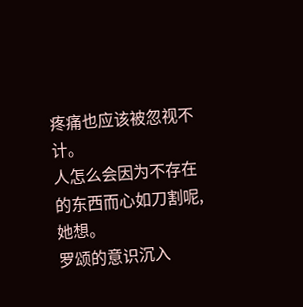疼痛也应该被忽视不计。
人怎么会因为不存在的东西而心如刀割呢,她想。
罗颂的意识沉入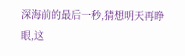深海前的最后一秒,猜想明天再睁眼,这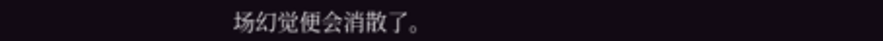场幻觉便会消散了。